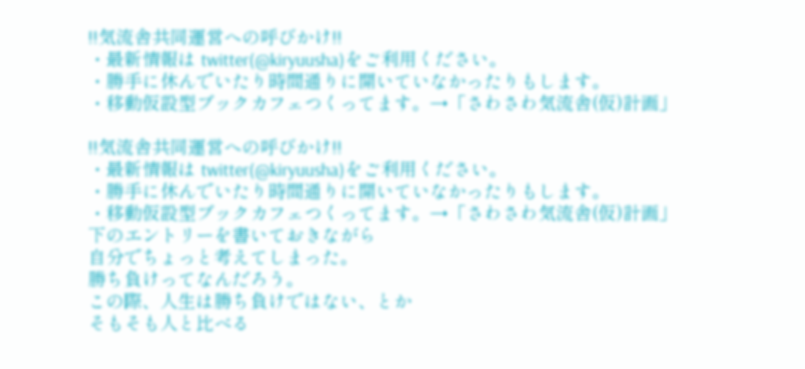!!気流舎共同運営への呼びかけ!!
・最新情報は twitter(@kiryuusha)をご利用ください。
・勝手に休んでいたり時間通りに開いていなかったりもします。
・移動仮設型ブックカフェつくってます。→「さわさわ気流舎(仮)計画」

!!気流舎共同運営への呼びかけ!!
・最新情報は twitter(@kiryuusha)をご利用ください。
・勝手に休んでいたり時間通りに開いていなかったりもします。
・移動仮設型ブックカフェつくってます。→「さわさわ気流舎(仮)計画」
下のエントリーを書いておきながら
自分でちょっと考えてしまった。
勝ち負けってなんだろう。
この際、人生は勝ち負けではない、とか
そもそも人と比べる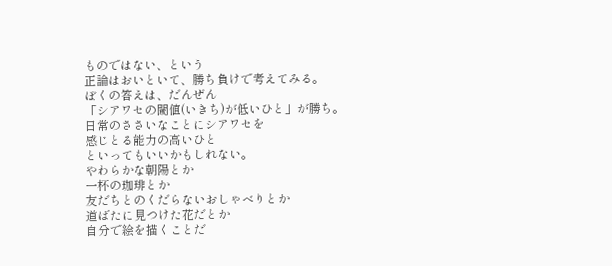ものではない、という
正論はおいといて、勝ち負けで考えてみる。
ぼくの答えは、だんぜん
「シアワセの閾値(いきち)が低いひと」が勝ち。
日常のささいなことにシアワセを
感じとる能力の高いひと
といってもいいかもしれない。
やわらかな朝陽とか
一杯の珈琲とか
友だちとのくだらないおしゃべりとか
道ばたに見つけた花だとか
自分で絵を描くことだ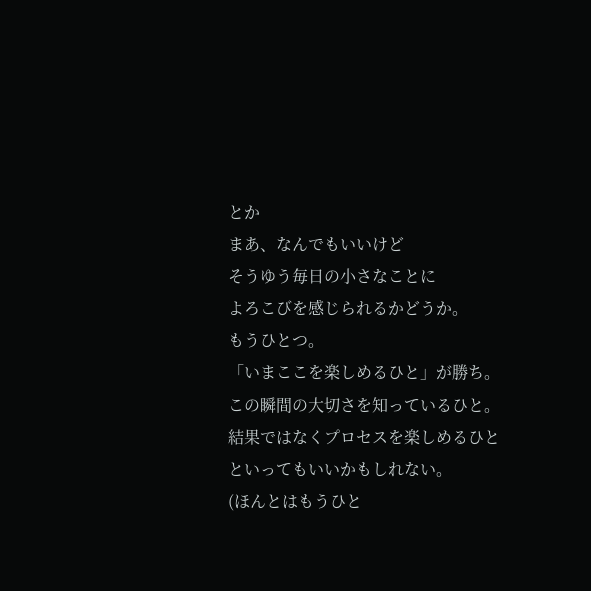とか
まあ、なんでもいいけど
そうゆう毎日の小さなことに
よろこびを感じられるかどうか。
もうひとつ。
「いまここを楽しめるひと」が勝ち。
この瞬間の大切さを知っているひと。
結果ではなくプロセスを楽しめるひと
といってもいいかもしれない。
(ほんとはもうひと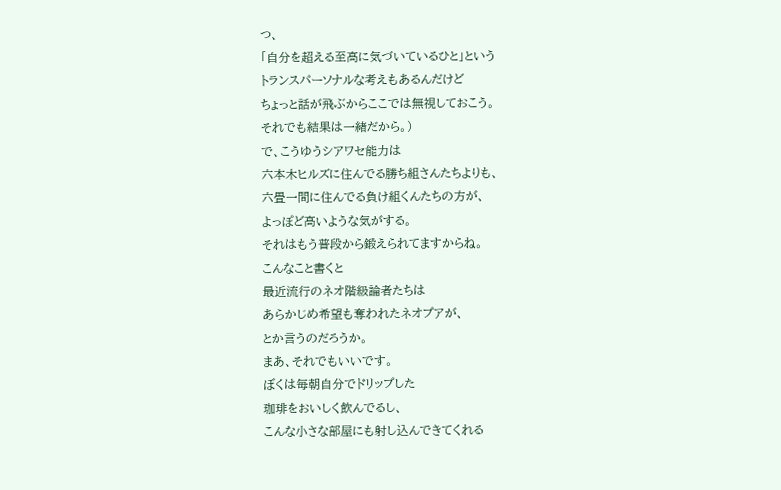つ、
「自分を超える至高に気づいているひと」という
トランスパーソナルな考えもあるんだけど
ちょっと話が飛ぶからここでは無視しておこう。
それでも結果は一緒だから。)
で、こうゆうシアワセ能力は
六本木ヒルズに住んでる勝ち組さんたちよりも、
六畳一間に住んでる負け組くんたちの方が、
よっぽど高いような気がする。
それはもう普段から鍛えられてますからね。
こんなこと書くと
最近流行のネオ階級論者たちは
あらかじめ希望も奪われたネオプアが、
とか言うのだろうか。
まあ、それでもいいです。
ぼくは毎朝自分でドリップした
珈琲をおいしく飲んでるし、
こんな小さな部屋にも射し込んできてくれる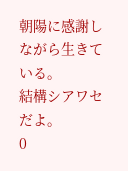朝陽に感謝しながら生きている。
結構シアワセだよ。
0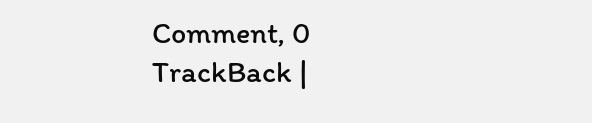Comment, 0 TrackBack |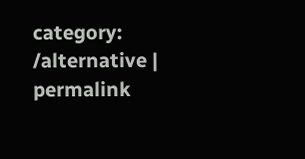category: /alternative | permalink